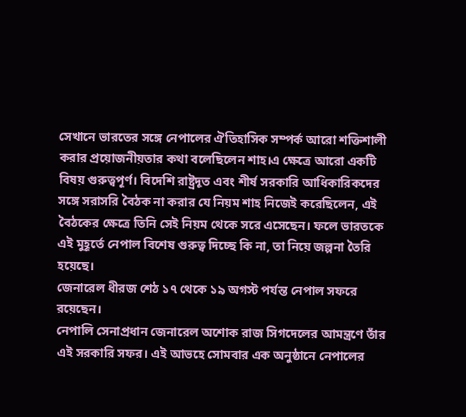সেখানে ভারতের সঙ্গে নেপালের ঐতিহাসিক সম্পর্ক আরো শক্তিশালী করার প্রয়োজনীয়তার কথা বলেছিলেন শাহ।এ ক্ষেত্রে আরো একটি বিষয় গুরুত্বপূর্ণ। বিদেশি রাষ্ট্রদূত এবং শীর্ষ সরকারি আধিকারিকদের সঙ্গে সরাসরি বৈঠক না করার যে নিয়ম শাহ নিজেই করেছিলেন, এই বৈঠকের ক্ষেত্রে তিনি সেই নিয়ম থেকে সরে এসেছেন। ফলে ভারতকে এই মুহূর্তে নেপাল বিশেষ গুরুত্ব দিচ্ছে কি না, তা নিয়ে জল্পনা তৈরি হয়েছে।
জেনারেল ধীরজ শেঠ ১৭ থেকে ১৯ অগস্ট পর্যন্ত নেপাল সফরে রয়েছেন।
নেপালি সেনাপ্রধান জেনারেল অশোক রাজ সিগদেলের আমন্ত্রণে তাঁর এই সরকারি সফর। এই আভহে সোমবার এক অনুষ্ঠানে নেপালের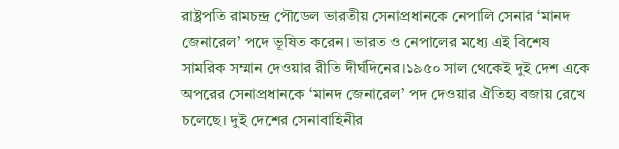রাষ্ট্রপতি রামচন্দ্র পৌডেল ভারতীয় সেনাপ্রধানকে নেপালি সেনার ‘মানদ জেনারেল’ পদে ভূষিত করেন। ভারত ও নেপালের মধ্যে এই বিশেষ সামরিক সম্মান দেওয়ার রীতি দীর্ঘদিনের।১৯৫০ সাল থেকেই দুই দেশ একে অপরের সেনাপ্রধানকে ‘মানদ জেনারেল’ পদ দেওয়ার ঐতিহ্য বজায় রেখে চলেছে। দুই দেশের সেনাবাহিনীর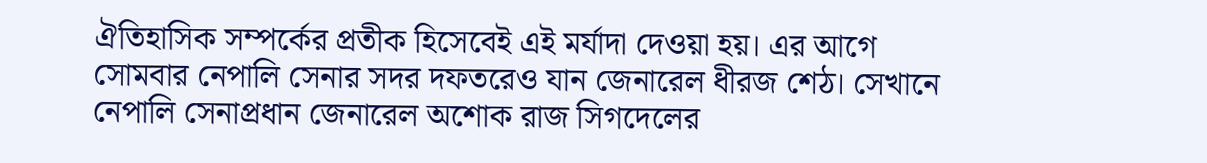ঐতিহাসিক সম্পর্কের প্রতীক হিসেবেই এই মর্যাদা দেওয়া হয়। এর আগে সোমবার নেপালি সেনার সদর দফতরেও যান জেনারেল ধীরজ শেঠ। সেখানে নেপালি সেনাপ্রধান জেনারেল অশোক রাজ সিগদেলের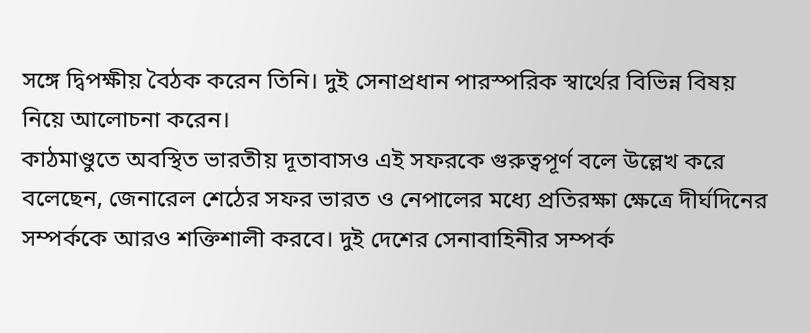সঙ্গে দ্বিপক্ষীয় বৈঠক করেন তিনি। দুই সেনাপ্রধান পারস্পরিক স্বার্থের বিভিন্ন বিষয় নিয়ে আলোচনা করেন।
কাঠমাণ্ডুতে অবস্থিত ভারতীয় দূতাবাসও এই সফরকে গুরুত্বপূর্ণ বলে উল্লেখ করে বলেছেন, জেনারেল শেঠের সফর ভারত ও নেপালের মধ্যে প্রতিরক্ষা ক্ষেত্রে দীর্ঘদিনের সম্পর্ককে আরও শক্তিশালী করবে। দুই দেশের সেনাবাহিনীর সম্পর্ক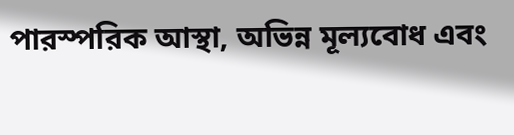পারস্পরিক আস্থা, অভিন্ন মূল্যবোধ এবং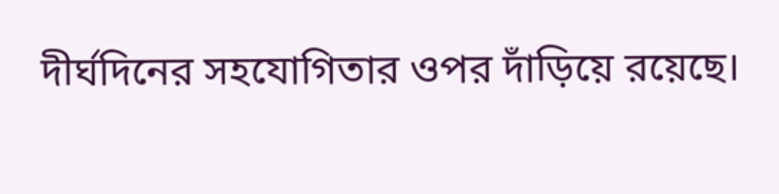দীর্ঘদিনের সহযোগিতার ওপর দাঁড়িয়ে রয়েছে।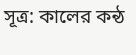সূত্র: কালের কন্ঠ